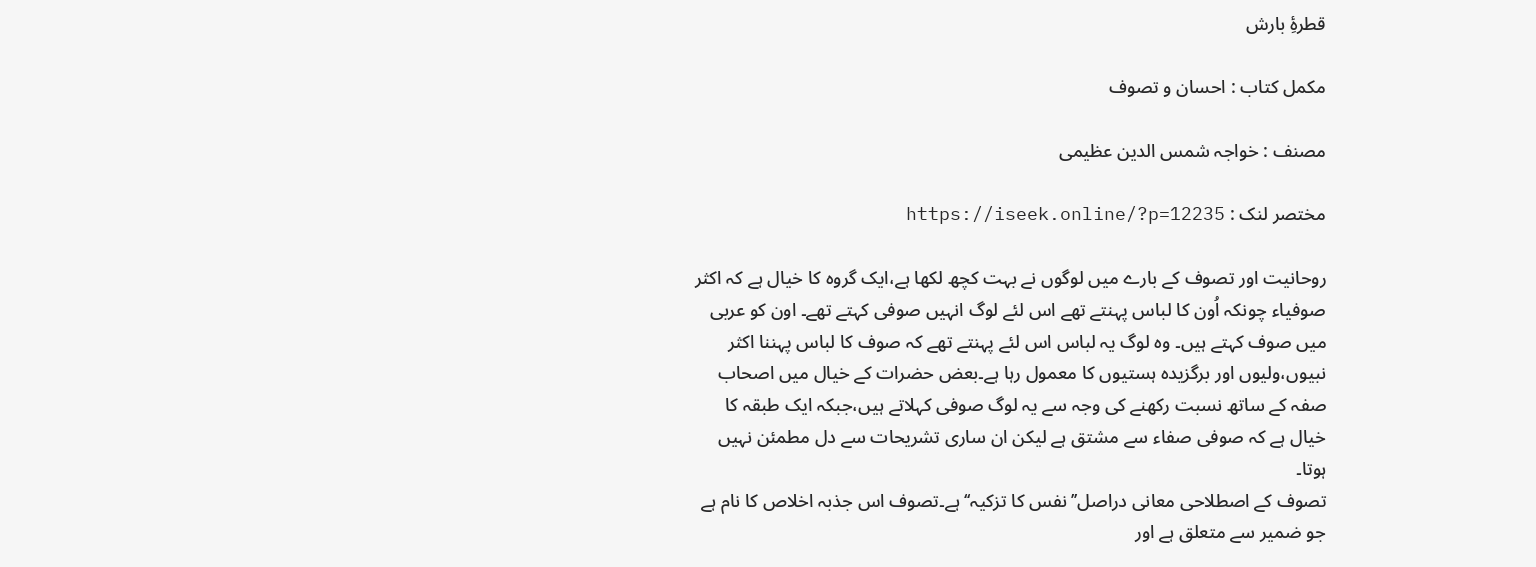قطرۂِ بارش

مکمل کتاب : احسان و تصوف

مصنف : خواجہ شمس الدین عظیمی

مختصر لنک : https://iseek.online/?p=12235

روحانیت اور تصوف کے بارے میں لوگوں نے بہت کچھ لکھا ہے،ایک گروہ کا خیال ہے کہ اکثر صوفیاء چونکہ اُون کا لباس پہنتے تھے اس لئے لوگ انہیں صوفی کہتے تھے۔ اون کو عربی میں صوف کہتے ہیں۔ وہ لوگ یہ لباس اس لئے پہنتے تھے کہ صوف کا لباس پہننا اکثر نبیوں،ولیوں اور برگزیدہ ہستیوں کا معمول رہا ہے۔بعض حضرات کے خیال میں اصحاب صفہ کے ساتھ نسبت رکھنے کی وجہ سے یہ لوگ صوفی کہلاتے ہیں،جبکہ ایک طبقہ کا خیال ہے کہ صوفی صفاء سے مشتق ہے لیکن ان ساری تشریحات سے دل مطمئن نہیں ہوتا۔
تصوف کے اصطلاحی معانی دراصل’’ نفس کا تزکیہ‘‘ ہے۔تصوف اس جذبہ اخلاص کا نام ہے جو ضمیر سے متعلق ہے اور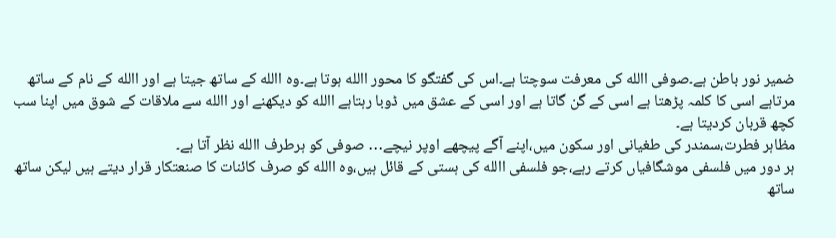ضمیر نور باطن ہے۔صوفی االله کی معرفت سوچتا ہے۔اس کی گفتگو کا محور االله ہوتا ہے۔وہ االله کے ساتھ جیتا ہے اور االله کے نام کے ساتھ مرتاہے اسی کا کلمہ پڑھتا ہے اسی کے گن گاتا ہے اور اسی کے عشق میں ڈوبا رہتاہے االله کو دیکھنے اور االله سے ملاقات کے شوق میں اپنا سب کچھ قربان کردیتا ہے۔
مظاہر فطرت،سمندر کی طغیانی اور سکون میں،اپنے آگے پیچھے اوپر نیچے․․․ صوفی کو ہرطرف االله نظر آتا ہے۔
ہر دور میں فلسفی موشگافیاں کرتے رہے،جو فلسفی االله کی ہستی کے قائل ہیں،وہ االله کو صرف کائنات کا صنعتکار قرار دیتے ہیں لیکن ساتھ ساتھ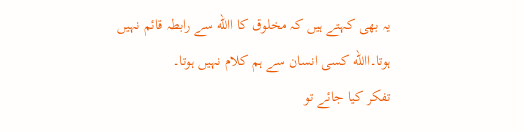یہ بھی کہتے ہیں کہ مخلوق کا االله سے رابطہ قائم نہیں ہوتا۔االله کسی انسان سے ہم کلام نہیں ہوتا۔
تفکر کیا جائے تو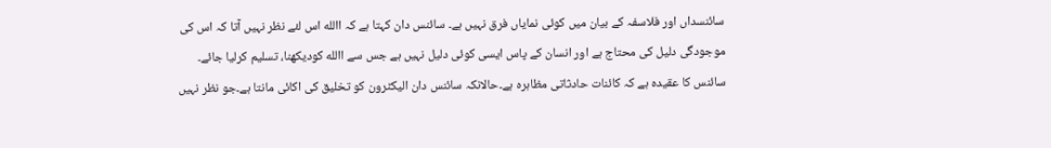سائنسداں اور فلاسفہ کے بیان میں کوئی نمایاں فرق نہیں ہے۔ سائنس دان کہتا ہے کہ االله اس لئے نظر نہیں آتا کہ اس کی موجودگی دلیل کی محتاج ہے اور انسان کے پاس ایسی کوئی دلیل نہیں ہے جس سے االله کودیکھنا، تسلیم کرلیا جائے۔
سائنس کا عقیدہ ہے کہ کائنات حادثاتی مظاہرہ ہے۔حالانکہ سائنس دان الیکٹرون کو تخلیق کی اکائی مانتا ہے۔جو نظر نہیں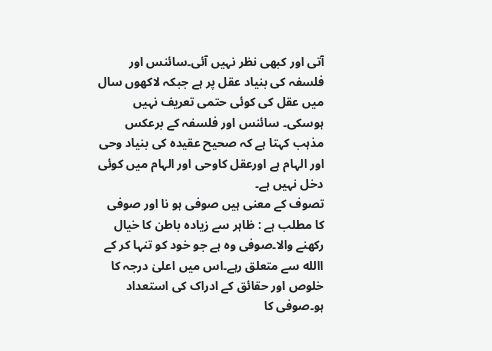آتی اور کبھی نظر نہیں آئی۔سائنس اور فلسفہ کی بنیاد عقل پر ہے جبکہ لاکھوں سال میں عقل کی کوئی حتمی تعریف نہیں ہوسکی۔ سائنس اور فلسفہ کے برعکس مذہب کہتا ہے کہ صحیح عقیدہ کی بنیاد وحی اور الہام ہے اورعقل کاوحی اور الہام میں کوئی دخل نہیں ہے۔
تصوف کے معنی ہیں صوفی ہو نا اور صوفی کا مطلب ہے : ظاہر سے زیادہ باطن کا خیال رکھنے والا۔صوفی وہ ہے جو خود کو تنہا کر کے االله سے متعلق رہے۔اس میں اعلیٰ درجہ کا خلوص اور حقائق کے ادراک کی استعداد ہو۔صوفی کا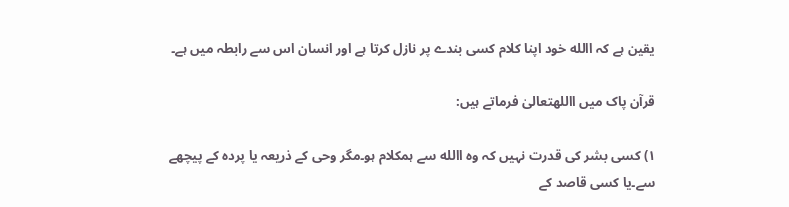یقین ہے کہ االله خود اپنا کلام کسی بندے پر نازل کرتا ہے اور انسان اس سے رابطہ میں ہے۔

قرآن پاک میں االلهتعالیٰ فرماتے ہیں:

۱) کسی بشر کی قدرت نہیں کہ وہ االله سے ہمکلام ہو۔مگر وحی کے ذریعہ یا پردہ کے پیچھے
سے۔یا کسی قاصد کے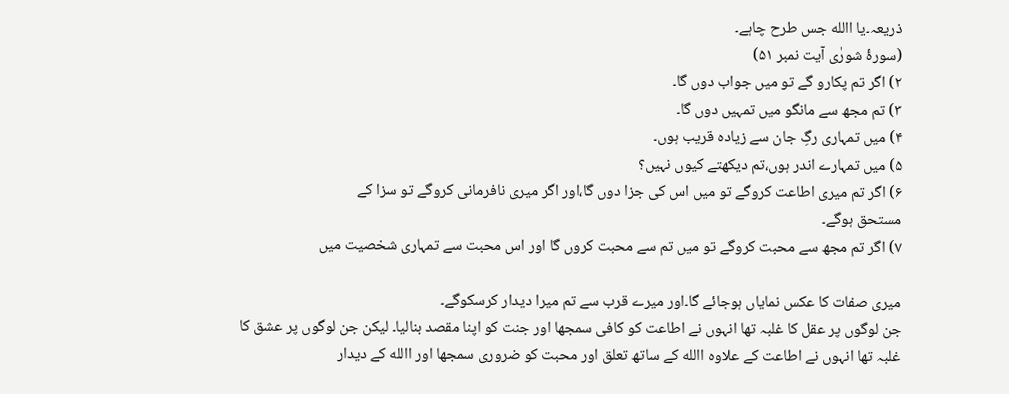ذریعہ۔یا االله جس طرح چاہے۔
(سورۂ شورٰی آیت نمبر ۵۱)
۲) اگر تم پکارو گے تو میں جواب دوں گا۔
۳) تم مجھ سے مانگو میں تمہیں دوں گا۔
۴) میں تمہاری رگِ جان سے زیادہ قریب ہوں۔
۵) میں تمہارے اندر ہوں،تم دیکھتے کیوں نہیں؟
۶) اگر تم میری اطاعت کروگے تو میں اس کی جزا دوں گا،اور اگر میری نافرمانی کروگے تو سزا کے
مستحق ہوگے۔
۷) اگر تم مجھ سے محبت کروگے تو میں تم سے محبت کروں گا اور اس محبت سے تمہاری شخصیت میں

میری صفات کا عکس نمایاں ہوجائے گا۔اور میرے قرب سے تم میرا دیدار کرسکوگے۔
جن لوگوں پر عقل کا غلبہ تھا انہوں نے اطاعت کو کافی سمجھا اور جنت کو اپنا مقصد بنالیا۔ لیکن جن لوگوں پر عشق کا غلبہ تھا انہوں نے اطاعت کے علاوہ االله کے ساتھ تعلق اور محبت کو ضروری سمجھا اور االله کے دیدار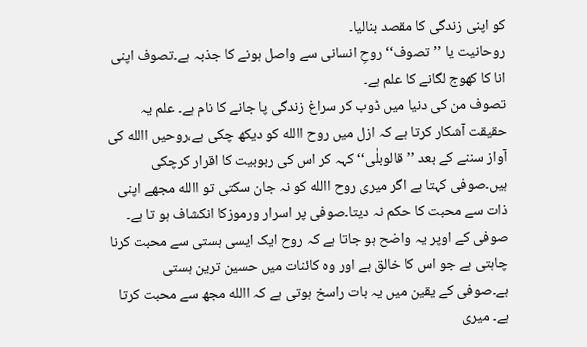کو اپنی زندگی کا مقصد بنالیا۔
روحانیت یا ’’تصوف‘‘روحِ انسانی سے واصل ہونے کا جذبہ ہے۔تصوف اپنی انا کا کھوج لگانے کا علم ہے۔
تصوف من کی دنیا میں ڈوب کر سراغ زندگی پا جانے کا نام ہے۔ علم یہ حقیقت آشکار کرتا ہے کہ ازل میں روح االله کو دیکھ چکی ہے،روحیں االله کی آواز سننے کے بعد ’’ قالوبلٰی‘‘ کہہ کر اس کی ربوبیت کا اقرار کرچکی ہیں۔صوفی کہتا ہے اگر میری روح االله کو نہ جان سکتی تو االله مجھے اپنی ذات سے محبت کا حکم نہ دیتا۔صوفی پر اسرار ورموزکا انکشاف ہو تا ہے۔ صوفی کے اوپر یہ واضح ہو جاتا ہے کہ روح ایک ایسی ہستی سے محبت کرنا چاہتی ہے جو اس کا خالق ہے اور وہ کائنات میں حسین ترین ہستی ہے۔صوفی کے یقین میں یہ بات راسخ ہوتی ہے کہ االله مجھ سے محبت کرتا ہے۔ میری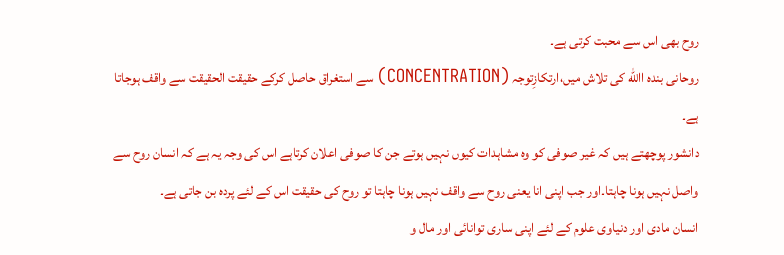روح بھی اس سے محبت کرتی ہے۔
روحانی بندہ االله کی تلاش میں،ارتکازِتوجہ (CONCENTRATION) سے استغراق حاصل کرکے حقیقت الحقیقت سے واقف ہوجاتا ہے۔
دانشور پوچھتے ہیں کہ غیر صوفی کو وہ مشاہدات کیوں نہیں ہوتے جن کا صوفی اعلان کرتاہے اس کی وجہ یہ ہے کہ انسان روح سے واصل نہیں ہونا چاہتا۔اور جب اپنی انا یعنی روح سے واقف نہیں ہونا چاہتا تو روح کی حقیقت اس کے لئے پردہ بن جاتی ہے۔
انسان مادی اور دنیاوی علوم کے لئے اپنی ساری توانائی اور مال و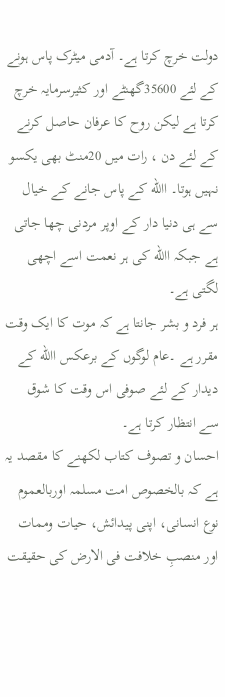دولت خرچ کرتا ہے۔ آدمی میٹرک پاس ہونے کے لئے 35600گھنٹے اور کثیرسرمایہ خرچ کرتا ہے لیکن روح کا عرفان حاصل کرنے کے لئے دن ، رات میں 20منٹ بھی یکسو نہیں ہوتا۔ االله کے پاس جانے کے خیال سے ہی دنیا دار کے اوپر مردنی چھا جاتی ہے جبکہ االله کی ہر نعمت اسے اچھی لگتی ہے۔
ہر فرد و بشر جانتا ہے کہ موت کا ایک وقت مقرر ہے ۔عام لوگوں کے برعکس االله کے دیدار کے لئے صوفی اس وقت کا شوق سے انتظار کرتا ہے۔
احسان و تصوف کتاب لکھنے کا مقصد یہ ہے کہ بالخصوص امت مسلمہ اوربالعموم نوع انسانی، اپنی پیدائش، حیات وممات اور منصبِ خلافت فی الارض کی حقیقت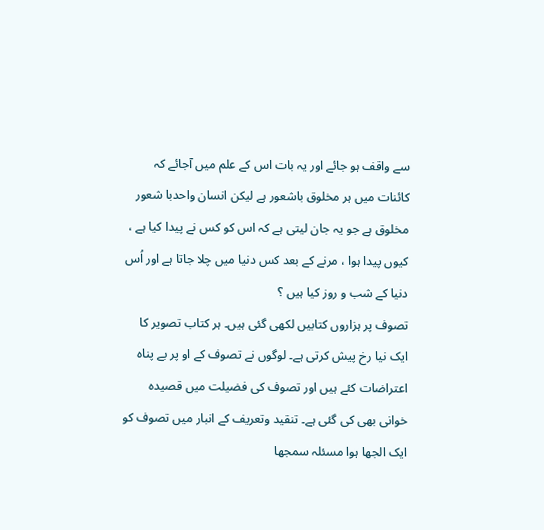سے واقف ہو جائے اور یہ بات اس کے علم میں آجائے کہ کائنات میں ہر مخلوق باشعور ہے لیکن انسان واحدبا شعور مخلوق ہے جو یہ جان لیتی ہے کہ اس کو کس نے پیدا کیا ہے ، کیوں پیدا ہوا ، مرنے کے بعد کس دنیا میں چلا جاتا ہے اور اُس دنیا کے شب و روز کیا ہیں ؟
تصوف پر ہزاروں کتابیں لکھی گئی ہیں۔ ہر کتاب تصویر کا ایک نیا رخ پیش کرتی ہے۔ لوگوں نے تصوف کے او پر بے پناہ اعتراضات کئے ہیں اور تصوف کی فضیلت میں قصیدہ خوانی بھی کی گئی ہے۔ تنقید وتعریف کے انبار میں تصوف کو ایک الجھا ہوا مسئلہ سمجھا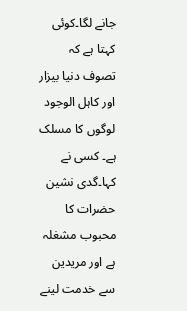جانے لگا۔کوئی کہتا ہے کہ تصوف دنیا بیزار اور کاہل الوجود لوگوں کا مسلک ہے۔ کسی نے کہا۔گدی نشین حضرات کا محبوب مشغلہ ہے اور مریدین سے خدمت لینے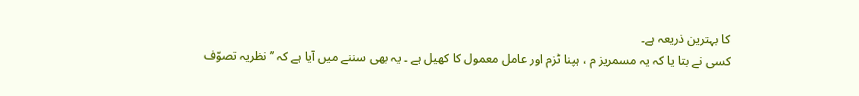کا بہترین ذریعہ ہے۔
کسی نے بتا یا کہ یہ مسمریز م ، ہپنا ٹزم اور عامل معمول کا کھیل ہے ۔ یہ بھی سننے میں آیا ہے کہ ’’نظریہ تصوّف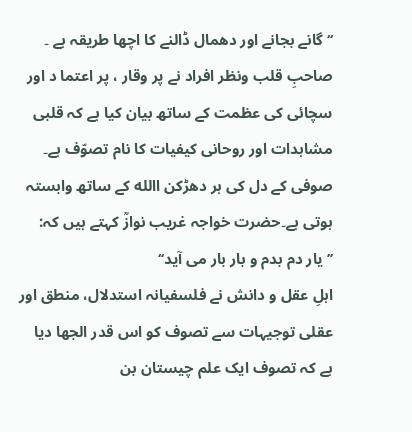‘‘گانے بجانے اور دھمال ڈالنے کا اچھا طریقہ ہے ۔
صاحبِ قلب ونظر افراد نے پر وقار ، پر اعتما د اور سچائی کی عظمت کے ساتھ بیان کیا ہے کہ قلبی مشاہدات اور روحانی کیفیات کا نام تصوّف ہے۔ صوفی کے دل کی ہر دھڑکن االله کے ساتھ وابستہ ہوتی ہے۔حضرت خواجہ غریب نوازؒ کہتے ہیں کہ:
’’یار دم بدم و بار بار می آید‘‘
اہلِ عقل و دانش نے فلسفیانہ استدلال، منطق اور عقلی توجیہات سے تصوف کو اس قدر الجھا دیا ہے کہ تصوف ایک علم چیستان بن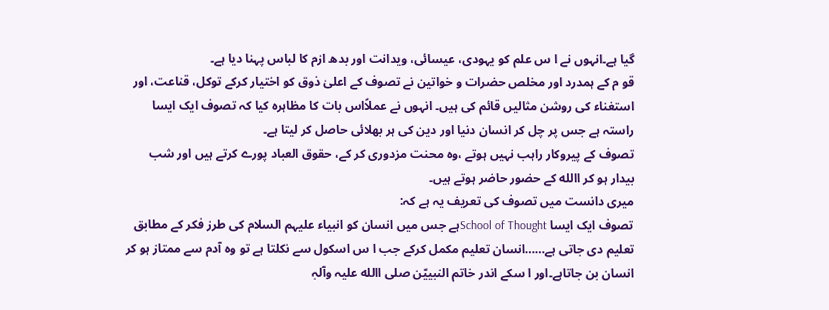گیا ہے۔انہوں نے ا س علم کو یہودی، عیسائی، ویدانت اور بدھ ازم کا لباس پہنا دیا ہے۔
قو م کے ہمدرد اور مخلص حضرات و خواتین نے تصوف کے اعلیٰ ذوق کو اختیار کرکے توکل، قناعت، اور استغناء کی روشن مثالیں قائم کی ہیں۔ انہوں نے عملاًاس بات کا مظاہرہ کیا کہ تصوف ایک ایسا راستہ ہے جس پر چل کر انسان دنیا اور دین کی ہر بھلائی حاصل کر لیتا ہے۔
تصوف کے پیروکار راہب نہیں ہوتے ،وہ محنت مزدوری کر کے، حقوق العباد پورے کرتے ہیں اور شب بیدار ہو کر االله کے حضور حاضر ہوتے ہیں۔
میری دانست میں تصوف کی تعریف یہ ہے کہ:
تصوف ایک ایسا School of Thoughtہے جس میں انسان کو انبیاء علیہم السلام کی طرز فکر کے مطابق تعلیم دی جاتی ہے……انسان تعلیم مکمل کرکے جب ا س اسکول سے نکلتا ہے تو وہ آدم سے ممتاز ہو کر انسان بن جاتاہے۔اور ا سکے اندر خاتم النبییّن صلی االله علیہ وآلہٖ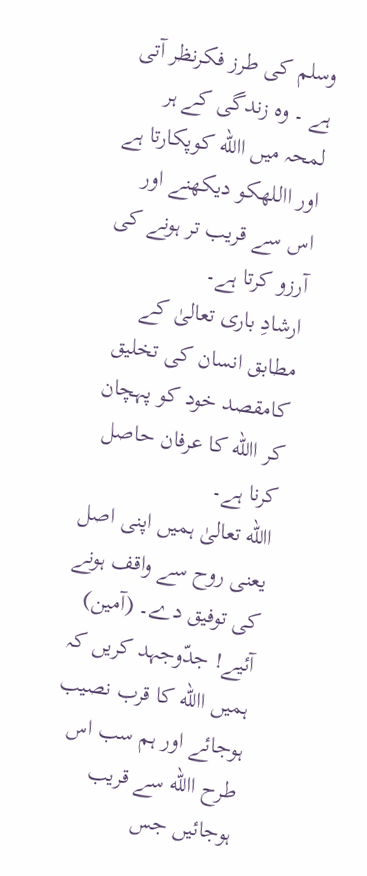وسلم کی طرز فکرنظر آتی ہے ۔ وہ زندگی کے ہر لمحہ میں االله کوپکارتا ہے اور االلهکو دیکھنے اور اس سے قریب تر ہونے کی آرزو کرتا ہے۔
ارشادِ باری تعالیٰ کے مطابق انسان کی تخلیق کامقصد خود کو پہچان کر االله کا عرفان حاصل کرنا ہے۔
االله تعالیٰ ہمیں اپنی اصل یعنی روح سے واقف ہونے کی توفیق دے۔ (آمین)
آئیے! جدّوجہد کریں کہ ہمیں االله کا قرب نصیب ہوجائے اور ہم سب اس طرح االله سے قریب ہوجائیں جس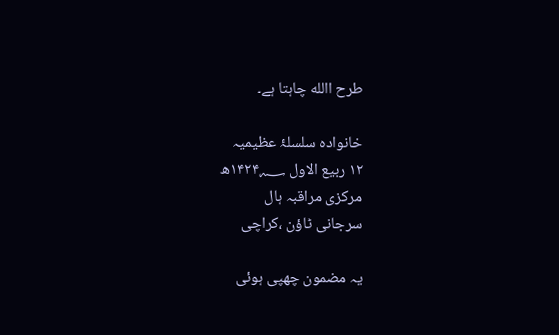طرح االله چاہتا ہے۔

خانوادہ سلسلۂ عظیمیہ
۱۲ ربیع الاول ۱۴۲۴؁ھ
مرکزی مراقبہ ہال
سرجانی ٹاؤن ،کراچی

یہ مضمون چھپی ہوئی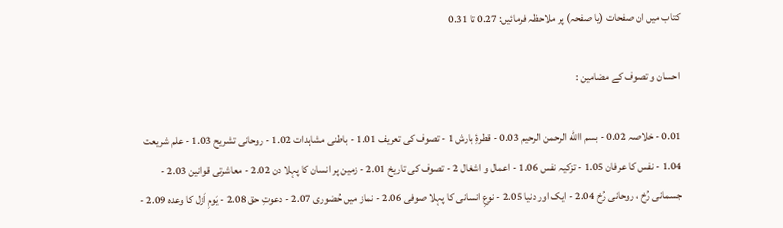کتاب میں ان صفحات (یا صفحہ) پر ملاحظہ فرمائیں: 0.27 تا 0.31

احسان و تصوف کے مضامین :

0.01 - خلاصہ 0.02 - بسم االله الرحمن الرحیم 0.03 - قطرۂِ بارش 1 - تصوف کی تعریف 1.01 - باطنی مشاہدات 1.02 - روحانی تشریح 1.03 - علم شریعت 1.04 - نفس کا عرفان 1.05 - تزکیہ نفس 1.06 - اعمال و اشغال 2 - تصوف کی تاریخ 2.01 - زمین پر انسان کا پہلا دن 2.02 - معاشرتی قوانین 2.03 - جسمانی رُخ ، روحانی رُخ 2.04 - ایک اور دنیا 2.05 - نوعِ انسانی کا پہلا صوفی 2.06 - نماز میں حُضوری 2.07 - دعوتِ حق 2.08 - یَومِ اَزل کا وعدہ 2.09 -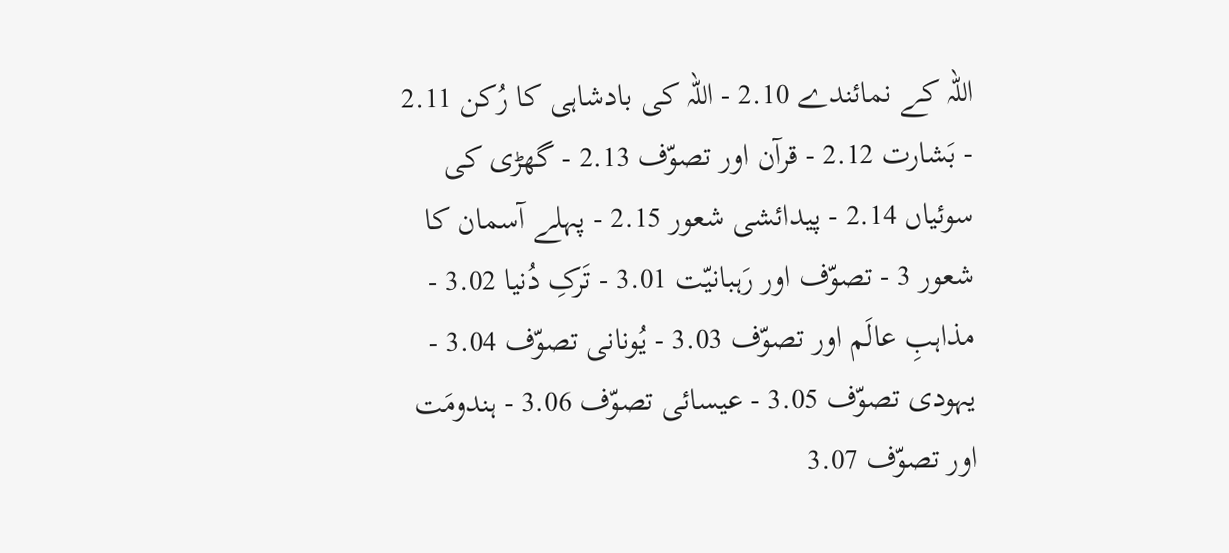اللہ کے نمائندے 2.10 - اللہ کی بادشاہی کا رُکن 2.11 - بَشارت 2.12 - قرآن اور تصوّف 2.13 - گھڑی کی سوئیاں 2.14 - پیدائشی شعور 2.15 - پہلے آسمان کا شعور 3 - تصوّف اور رَہبانیّت 3.01 - تَرکِ دُنیا 3.02 - مذاہبِ عالَم اور تصوّف 3.03 - یُونانی تصوّف 3.04 - یہودی تصوّف 3.05 - عیسائی تصوّف 3.06 - ہندومَت اور تصوّف 3.07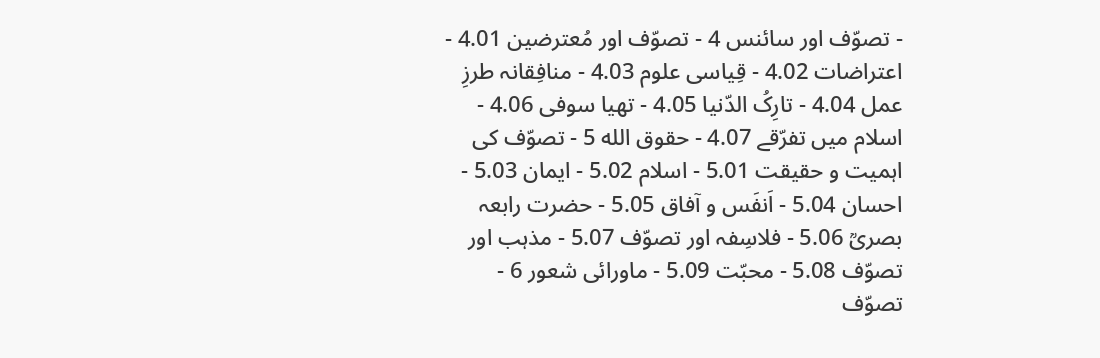- تصوّف اور سائنس 4 - تصوّف اور مُعترضین 4.01 - اعتراضات 4.02 - قِیاسی علوم 4.03 - منافِقانہ طرزِ عمل 4.04 - تارِکُ الدّنیا 4.05 - تھیا سوفی 4.06 - اسلام میں تفرّقے 4.07 - حقوق الله 5 - تصوّف کی اہمیت و حقیقت 5.01 - اسلام 5.02 - ایمان 5.03 - احسان 5.04 - اَنفَس و آفاق 5.05 - حضرت رابعہ بصریؒ 5.06 - فلاسِفہ اور تصوّف 5.07 - مذہب اور تصوّف 5.08 - محبّت 5.09 - ماورائی شعور 6 - تصوّف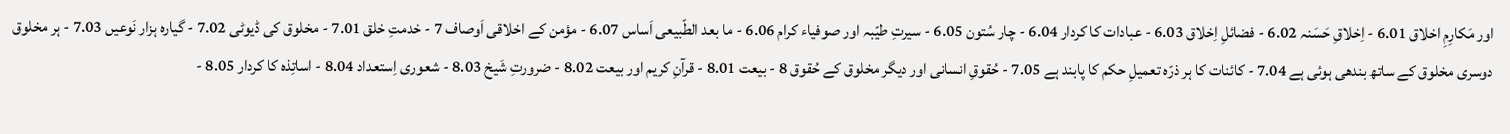اور مَکارِمِ اخلاق 6.01 - اِخلاقِ حَسَنہ 6.02 - فضائلِ اِخلاق 6.03 - عبادات کا کردار 6.04 - چار سُتون 6.05 - سیرتِ طیّبہ اور صوفیاء کرام 6.06 - ما بعد الطّبیعی اَساس 6.07 - مؤمن کے اخلاقی اَوصاف 7 - خدمتِ خلق 7.01 - مخلوق کی ڈیوٹی 7.02 - گیارہ ہزار نَوعیں 7.03 - ہر مخلوق دوسری مخلوق کے ساتھ بندھی ہوئی ہے 7.04 - کائنات کا ہر ذرّہ تعمیلِ حکم کا پابند ہے 7.05 - حُقوقِ انسانی اور دیگر مخلوق کے حُقوق 8 - بیعت 8.01 - قرآنِ کریم اور بیعت 8.02 - ضرورتِ شَیخ 8.03 - شعوری اِستعداد 8.04 - اساتِذہ کا کردار 8.05 -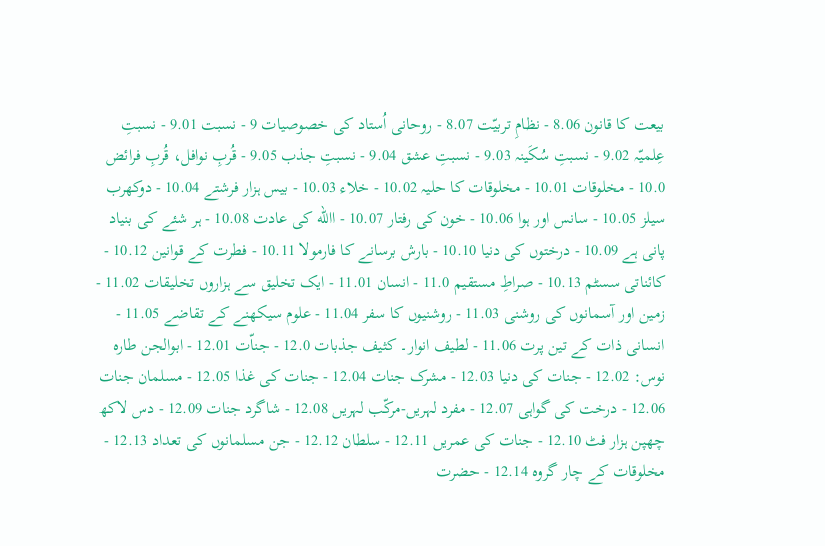بیعت کا قانون 8.06 - نظامِ تربیّت 8.07 - روحانی اُستاد کی خصوصیات 9 - نسبت 9.01 - نسبتِ عِلمیّہ 9.02 - نسبتِ سُکَینہ 9.03 - نسبتِ عشق 9.04 - نسبتِ جذب 9.05 - قُربِ نوافل، قُربِ فرائض 10.0 - مخلوقات 10.01 - مخلوقات کا حلیہ 10.02 - خلاء 10.03 - بیس ہزار فرشتے 10.04 - دوکھرب سیلز 10.05 - سانس اور ہوا 10.06 - خون کی رفتار 10.07 - االله کی عادت 10.08 - ہر شئے کی بنیاد پانی ہے 10.09 - درختوں کی دنیا 10.10 - بارش برسانے کا فارمولا 10.11 - فطرت کے قوانین 10.12 - کائناتی سسٹم 10.13 - صراطِ مستقیم 11.0 - انسان 11.01 - ایک تخلیق سے ہزاروں تخلیقات 11.02 - زمین اور آسمانوں کی روشنی 11.03 - روشنیوں کا سفر 11.04 - علوم سیکھنے کے تقاضے 11.05 - انسانی ذات کے تین پرت 11.06 - لطیف انوار۔ کثیف جذبات 12.0 - جناّت 12.01 - ابوالجن طارہ نوس: 12.02 - جنات کی دنیا 12.03 - مشرک جنات 12.04 - جنات کی غذا 12.05 - مسلمان جنات 12.06 - درخت کی گواہی 12.07 - مفرد لہریں-مرکّب لہریں 12.08 - شاگرد جنات 12.09 - دس لاکھ چھپن ہزار فٹ 12.10 - جنات کی عمریں 12.11 - سلطان 12.12 - جن مسلمانوں کی تعداد 12.13 - مخلوقات کے چار گروہ 12.14 - حضرت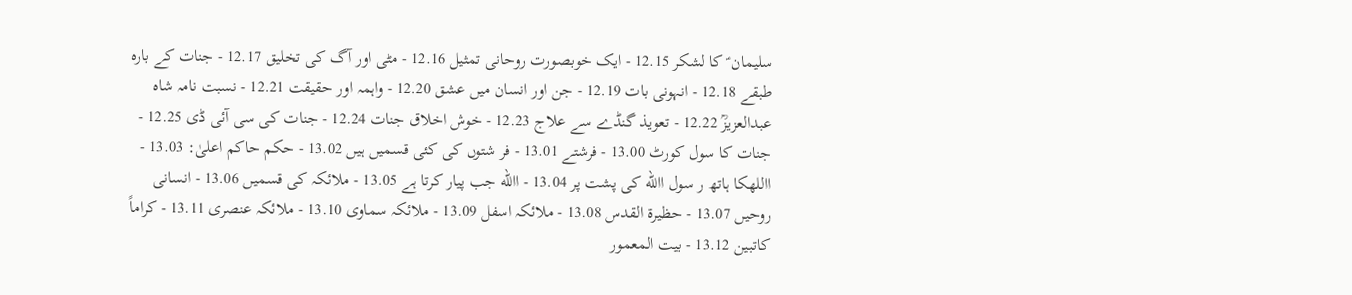سلیمان ؑ کا لشکر 12.15 - ایک خوبصورت روحانی تمثیل 12.16 - مٹی اور آگ کی تخلیق 12.17 - جنات کے بارہ طبقے 12.18 - انہونی بات 12.19 - جن اور انسان میں عشق 12.20 - واہمہ اور حقیقت 12.21 - نسبت نامہ شاہ عبدالعزیزؒ 12.22 - تعویذ گنڈے سے علاج 12.23 - خوش اخلاق جنات 12.24 - جنات کی سی آئی ڈی 12.25 - جنات کا سول کورٹ 13.00 - فرشتے 13.01 - فر شتوں کی کئی قسمیں ہیں 13.02 - حکم حاکم اعلیٰ: 13.03 - االلهکا ہاتھ ر سول االله کی پشت پر 13.04 - االله جب پیار کرتا ہے 13.05 - ملائکہ کی قسمیں 13.06 - انسانی روحیں 13.07 - حظیرۃ القدس 13.08 - ملائکہ اسفل 13.09 - ملائکہ سماوی 13.10 - ملائکہ عنصری 13.11 - کراماً کاتبین 13.12 - بیت المعمور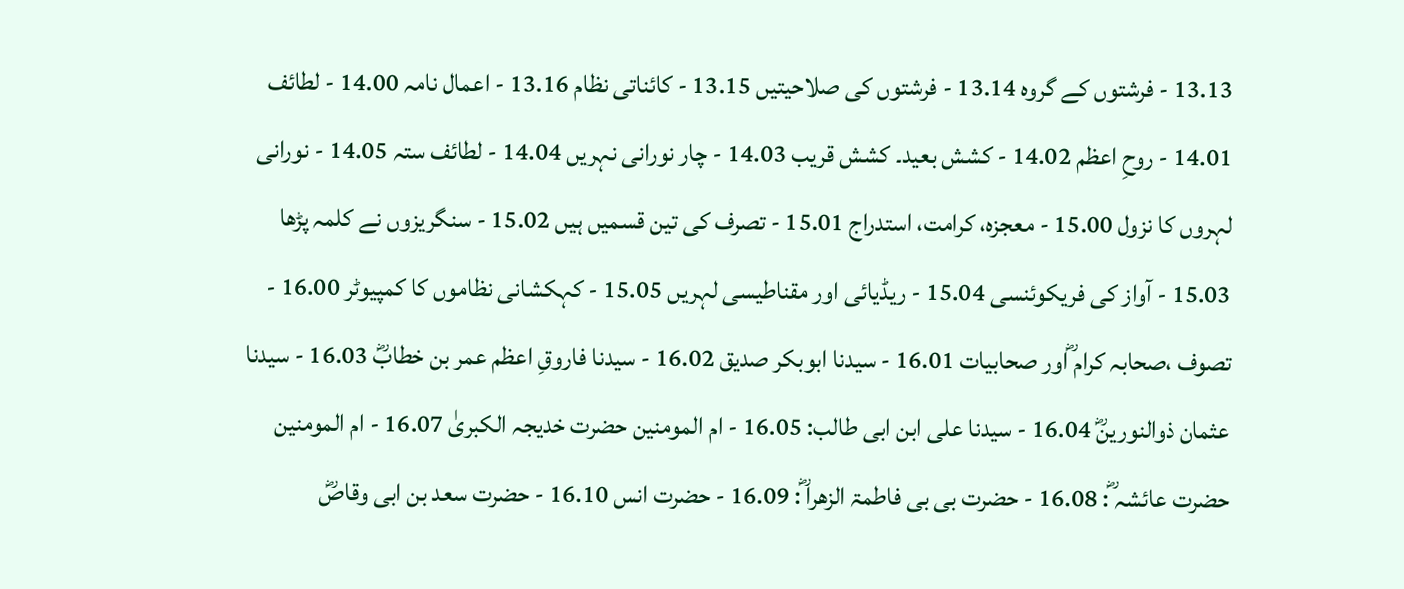13.13 - فرشتوں کے گروہ 13.14 - فرشتوں کی صلاحیتیں 13.15 - کائناتی نظام 13.16 - اعمال نامہ 14.00 - لطائف 14.01 - روحِ اعظم 14.02 - کشش بعید۔ کشش قریب 14.03 - چار نورانی نہریں 14.04 - لطائف ستہ 14.05 - نورانی لہروں کا نزول 15.00 - معجزہ، کرامت، استدراج 15.01 - تصرف کی تین قسمیں ہیں 15.02 - سنگریزوں نے کلمہ پڑھا 15.03 - آواز کی فریکوئنسی 15.04 - ریڈیائی اور مقناطیسی لہریں 15.05 - کہکشانی نظاموں کا کمپیوٹر 16.00 - تصوف ،صحابہ کرام ؓاور صحابیات 16.01 - سیدنا ابوبکر صدیق 16.02 - سیدنا فاروقِ اعظم عمر بن خطابؓ 16.03 - سیدنا عثمان ذوالنورینؓ 16.04 - سیدنا علی ابن ابی طالب: 16.05 - ام المومنین حضرت خدیجہ الکبریٰ 16.07 - ام المومنین حضرت عائشہ ؓ: 16.08 - حضرت بی بی فاطمۃ الزھرا ؓ: 16.09 - حضرت انس 16.10 - حضرت سعد بن ابی وقاصؓ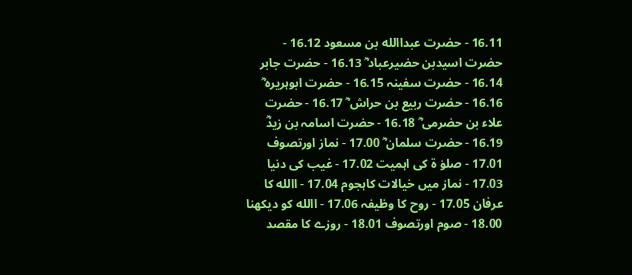16.11 - حضرت عبداالله بن مسعود 16.12 - حضرت اسیدبن حضیرعباد ؓ 16.13 - حضرت جابر 16.14 - حضرت سفینہ 16.15 - حضرت ابوہریرہ ؓ 16.16 - حضرت ربیع بن حراش ؓ 16.17 - حضرت علاء بن حضرمی ؓ 16.18 - حضرت اسامہ بن زیدؓ 16.19 - حضرت سلمان ؓ 17.00 - نماز اورتصوف 17.01 - صلوٰ ۃ کی اہمیت 17.02 - غیب کی دنیا 17.03 - نماز میں خیالات کاہجوم 17.04 - االله کا عرفان 17.05 - روح کا وظیفہ 17.06 - االله کو دیکھنا 18.00 - صوم اورتصوف 18.01 - روزے کا مقصد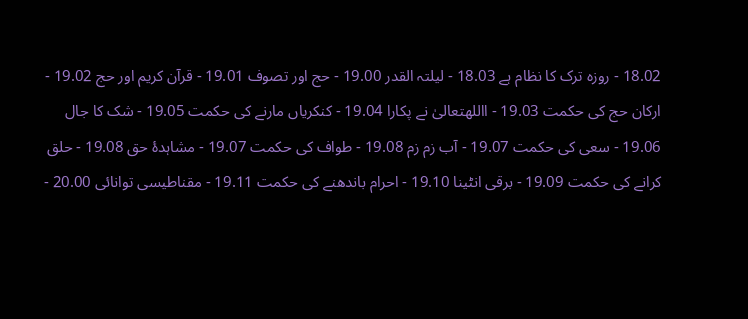18.02 - روزہ ترک کا نظام ہے 18.03 - لیلتہ القدر 19.00 - حج اور تصوف 19.01 - قرآن کریم اور حج 19.02 - ارکان حج کی حکمت 19.03 - االلهتعالیٰ نے پکارا 19.04 - کنکریاں مارنے کی حکمت 19.05 - شک کا جال 19.06 - سعی کی حکمت 19.07 - آب زم زم 19.08 - طواف کی حکمت 19.07 - مشاہدۂ حق 19.08 - حلق کرانے کی حکمت 19.09 - برقی انٹینا 19.10 - احرام باندھنے کی حکمت 19.11 - مقناطیسی توانائی 20.00 -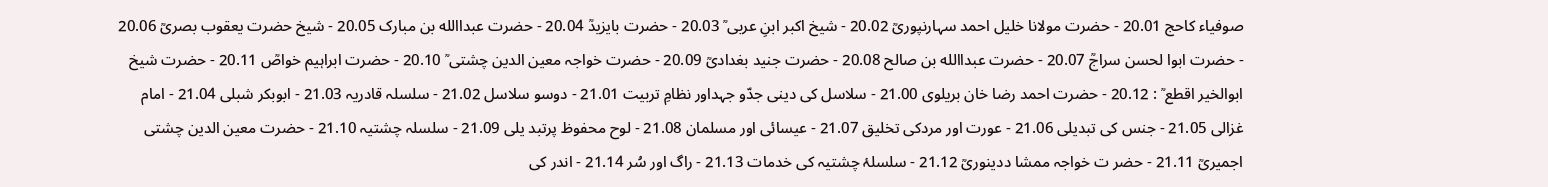صوفیاء کاحج 20.01 - حضرت مولانا خلیل احمد سہارنپوریؒ 20.02 - شیخ اکبر ابنِ عربی ؒ 20.03 - حضرت بایزیدؒ 20.04 - حضرت عبداالله بن مبارک 20.05 - شیخ حضرت یعقوب بصریؒ 20.06 - حضرت ابوا لحسن سراجؒ 20.07 - حضرت عبداالله بن صالح 20.08 - حضرت جنید بغدادیؒ 20.09 - حضرت خواجہ معین الدین چشتی ؒ 20.10 - حضرت ابراہیم خواصؒ 20.11 - حضرت شیخ ابوالخیر اقطع ؒ : 20.12 - حضرت احمد رضا خان بریلوی 21.00 - سلاسل کی دینی جدّو جہداور نظامِ تربیت 21.01 - دوسو سلاسل 21.02 - سلسلہ قادریہ 21.03 - ابوبکر شبلی 21.04 - امام غزالی 21.05 - جنس کی تبدیلی 21.06 - عورت اور مردکی تخلیق 21.07 - عیسائی اور مسلمان 21.08 - لوح محفوظ پرتبد یلی 21.09 - سلسلہ چشتیہ 21.10 - حضرت معین الدین چشتی اجمیریؒ 21.11 - حضر ت خواجہ ممشا ددینوریؒ 21.12 - سلسلۂ چشتیہ کی خدمات 21.13 - راگ اور سُر 21.14 - اندر کی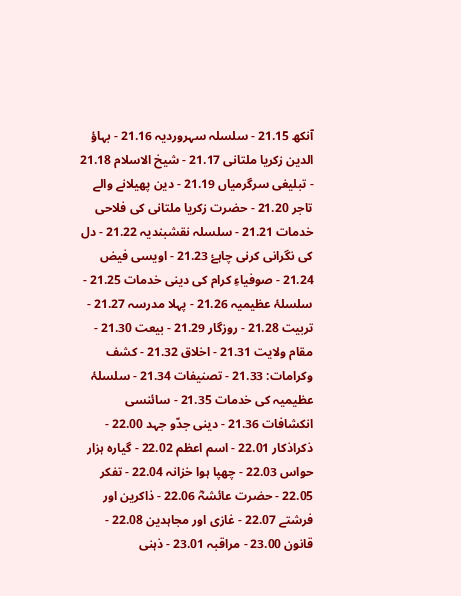آنکھ 21.15 - سلسلہ سہروردیہ 21.16 - بہاؤ الدین زکریا ملتانی 21.17 - شیخ الاسلام 21.18 - تبلیغی سرگرمیاں 21.19 - دین پھیلانے والے تاجر 21.20 - حضرت زکریا ملتانی کی فلاحی خدمات 21.21 - سلسلہ نقشبندیہ 21.22 - دل کی نگرانی کرنی چاہۓ 21.23 - اویسی فیض 21.24 - صوفیاءِ کرام کی دینی خدمات 21.25 - سلسلۂ عظیمیہ 21.26 - پہلا مدرسہ 21.27 - تربیت 21.28 - روزگار 21.29 - بیعت 21.30 - مقام ولایت 21.31 - اخلاق 21.32 - کشف وکرامات: 21.33 - تصنیفات 21.34 - سلسلۂ عظیمیہ کی خدمات 21.35 - سائنسی انکشافات 21.36 - دینی جدّو جہد 22.00 - ذکراذکار 22.01 - اسم اعظم 22.02 - گیارہ ہزار حواس 22.03 - چھپا ہوا خزانہ 22.04 - تفکر 22.05 - حضرت عائشہؓ 22.06 - ذاکرین اور فرشتے 22.07 - غازی اور مجاہدین 22.08 - قانون 23.00 - مراقبہ 23.01 - ذہنی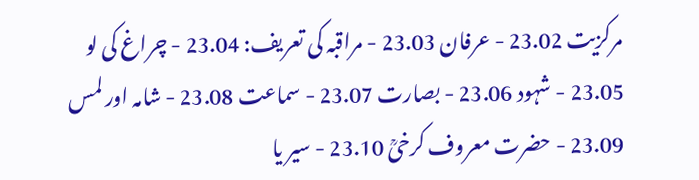مرکزیت 23.02 - عرفان 23.03 - مراقبہ کی تعریف: 23.04 - چراغ کی لو 23.05 - شہود 23.06 - بصارت 23.07 - سماعت 23.08 - شامہ اور لمس 23.09 - حضرت معروف کرخیؒ 23.10 - سیر یا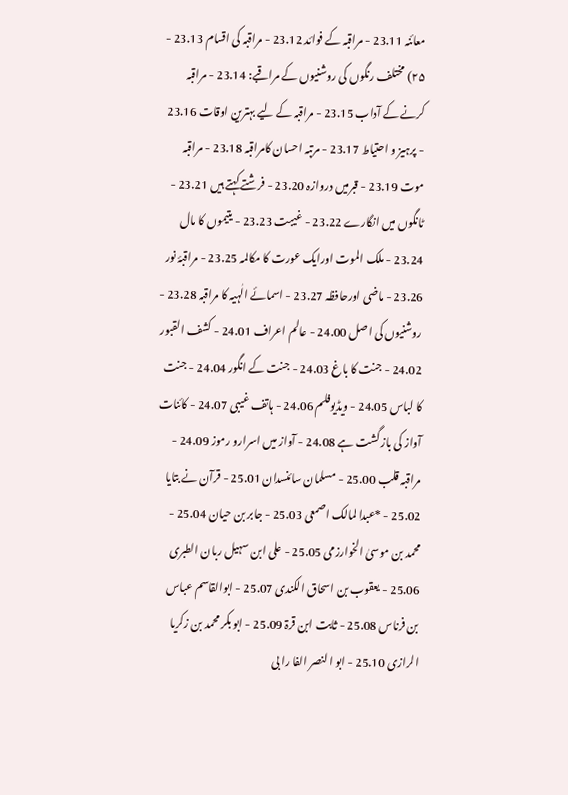معائنہ 23.11 - مراقبہ کے فوائد 23.12 - مراقبہ کی اقسام 23.13 - ۲۵) مختلف رنگوں کی روشنیوں کے مراقبے: 23.14 - مراقبہ کرنے کے آداب 23.15 - مراقبہ کے لیے بہترین اوقات 23.16 - پرہیز و احتیاط 23.17 - مرتبہ احسان کامراقبہ 23.18 - مراقبہ موت 23.19 - قبرمیں دروازہ 23.20 - فرشتے کہتے ہیں 23.21 - ٹانگوں میں انگارے 23.22 - غیبت 23.23 - یتیموں کا مال 23.24 - ملک الموت اورایک عورت کا مکالمہ 23.25 - مراقبۂ نور 23.26 - ماضی اورحافظہ 23.27 - اسمائے الٰہیہ کا مراقبہ 23.28 - روشنیوں کی اصل 24.00 - عالم اعراف 24.01 - کشف القبور 24.02 - جنت کا باغ 24.03 - جنت کے انگور 24.04 - جنت کا لباس 24.05 - ویڈیوفلم 24.06 - ہاتف غیبی 24.07 - کائنات آواز کی باز گشت ہے 24.08 - آواز میں اسرارو رموز 24.09 - مراقبہ قلب 25.00 - مسلمان سائنسدان 25.01 - قرآن نے بتایا 25.02 - *عبدا لمالک اصمعی 25.03 - جابر بن حیان 25.04 - محمد بن موسیٰ الخوارزمی 25.05 - علی ابن سہیل ربان الطبری 25.06 - یعقوب بن اسحاق الکندی 25.07 - ابوالقاسم عباس بن فرناس 25.08 - ثابت ابن قرۃ 25.09 - ابو بکر محمد بن زکریا الرازی 25.10 - ابو ا لنصر الفا را بی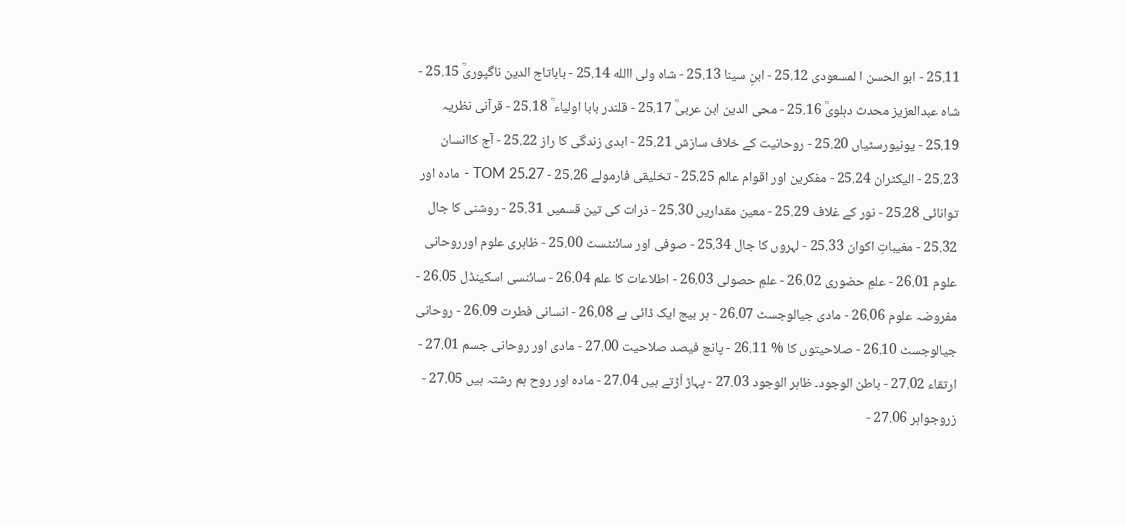25.11 - ابو الحسن ا لمسعودی 25.12 - ابنِ سینا 25.13 - شاہ ولی االله 25.14 - باباتاج الدین ناگپوریؒ 25.15 - شاہ عبدالعزیز محدث دہلویؒ 25.16 - محی الدین ابن عربیؒ 25.17 - قلندر بابا اولیاء ؒ 25.18 - قرآنی نظریہ 25.19 - یونیورسٹیاں 25.20 - روحانیت کے خلاف سازش 25.21 - ابدی زندگی کا راز 25.22 - آج کاانسان 25.23 - الیکٹران 25.24 - مفکرین اور اقوام عالم 25.25 - تخلیقی فارمولے 25.26 - TOM 25.27 - مادہ اور توانائی 25.28 - نور کے غلاف 25.29 - معین مقداریں 25.30 - ذرات کی تین قسمیں 25.31 - روشنی کا جال 25.32 - مغیباتِ اکوان 25.33 - لہروں کا جال 25.34 - صوفی اور سائنٹسٹ 25.00 - ظاہری علوم اورروحانی علوم 26.01 - علمِ حضوری 26.02 - علمِ حصولی 26.03 - اطلاعات کا علم 26.04 - سائنسی اسکینڈل 26.05 - مفروضہ علوم 26.06 - مادی جیالوجسٹ 26.07 - ہر بیج ایک ڈائی ہے 26.08 - انسانی فطرت 26.09 - روحانی جیالوجسٹ 26.10 - صلاحیتوں کا % 26.11 - پانچ فیصد صلاحیت 27.00 - مادی اور روحانی جسم 27.01 - ارتقاء 27.02 - باطن الوجود۔ ظاہر الوجود 27.03 - پہاڑ اُڑتے ہیں 27.04 - مادہ اور روح ہم رشتہ ہیں 27.05 - زروجواہر 27.06 -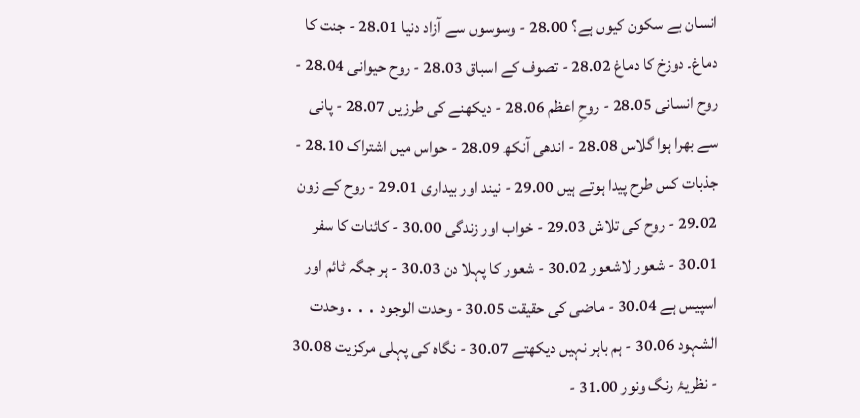انسان بے سکون کیوں ہے؟ 28.00 - وسوسوں سے آزاد دنیا 28.01 - جنت کا دماغ۔ دوزخ کا دماغ 28.02 - تصوف کے اسباق 28.03 - روح حیوانی 28.04 - روح انسانی 28.05 - روحِ اعظم 28.06 - دیکھنے کی طرزیں 28.07 - پانی سے بھرا ہوا گلاس 28.08 - اندھی آنکھ 28.09 - حواس میں اشتراک 28.10 - جذبات کس طرح پیدا ہوتے ہیں 29.00 - نیند اور بیداری 29.01 - روح کے زون 29.02 - روح کی تلاش 29.03 - خواب اور زندگی 30.00 - کائنات کا سفر 30.01 - شعور لاشعور 30.02 - شعور کا پہلا دن 30.03 - ہر جگہ ٹائم اور اسپیس ہے 30.04 - ماضی کی حقیقت 30.05 - وحدت الوجود ․․․وحدت الشہود 30.06 - ہم باہر نہیں دیکھتے 30.07 - نگاہ کی پہلی مرکزیت 30.08 - نظریۂ رنگ ونور 31.00 -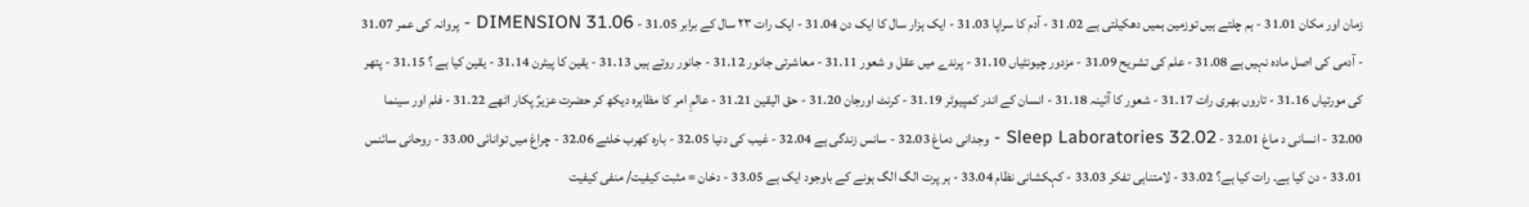زمان اور مکان 31.01 - ہم چلتے ہیں توزمین ہمیں دھکیلتی ہے 31.02 - آدم کا سراپا 31.03 - ایک ہزار سال کا ایک دن 31.04 - ایک رات ۲۳ سال کے برابر 31.05 - DIMENSION 31.06 - پروانہ کی عمر 31.07 - آدمی کی اصل مادہ نہیں ہے 31.08 - علم کی تشریح 31.09 - مزدور چیونٹیاں 31.10 - پرندے میں عقل و شعور 31.11 - معاشرتی جانور 31.12 - جانور روتے ہیں 31.13 - یقین کا پیٹرن 31.14 - یقین کیا ہے ؟ 31.15 - پتھر کی مورتیاں 31.16 - تاروں بھری رات 31.17 - شعور کا آئینہ 31.18 - انسان کے اندر کمپیوٹر 31.19 - کرنٹ اورجان 31.20 - حق الیقین 31.21 - عالمِ امر کا مظاہرہ دیکھ کر حضرت عزیرؑ پکار اٹھے 31.22 - فلم اور سینما 32.00 - انسانی د ماغ 32.01 - Sleep Laboratories 32.02 - وجدانی دماغ 32.03 - سانس زندگی ہے 32.04 - غیب کی دنیا 32.05 - بارہ کھرب خلئے 32.06 - چراغ میں توانائی 33.00 - روحانی سائنس 33.01 - دن کیا ہے۔ رات کیا ہے؟ 33.02 - لامتناہی تفکر 33.03 - کہکشانی نظام 33.04 - ہر پرت الگ الگ ہونے کے باوجود ایک ہے 33.05 - دخان = مثبت کیفیت/ منفی کیفیت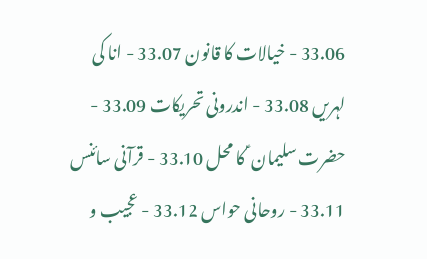33.06 - خیالات کا قانون 33.07 - انا کی لہریں 33.08 - اندرونی تحریکات 33.09 - حضرت سلیمان ؑ کا محل 33.10 - قرآنی سائنس 33.11 - روحانی حواس 33.12 - عجیب و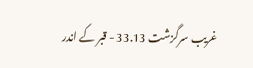غریب سرگزشت 33.13 - قبر کے اندر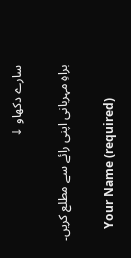سارے دکھاو ↓

براہِ مہربانی اپنی رائے سے مطلع کریں۔

    Your Name (required)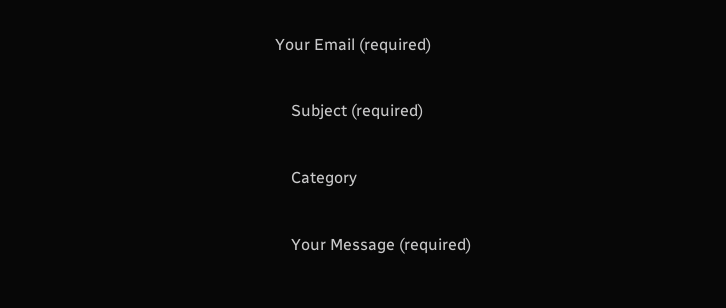Your Email (required)

    Subject (required)

    Category

    Your Message (required)